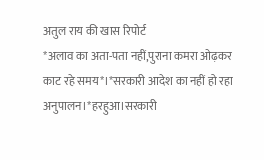अतुल राय की खास रिपोर्ट
*अलाव का अता-पता नहीं,पुराना कमरा ओढ़कर काट रहे समय*।*सरकारी आदेश का नहीं हो रहा अनुपालन।*हरहुआ।सरकारी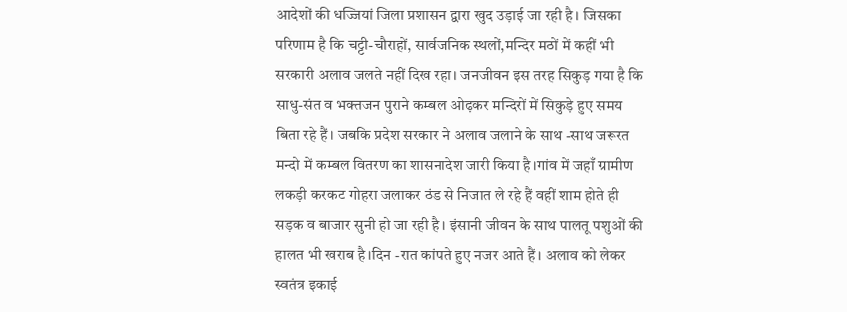आदेशों की धज्जियां जिला प्रशासन द्वारा खुद उड़ाई जा रही है। जिसका परिणाम है कि चट्टी-चौराहों, सार्वजनिक स्थलों,मन्दिर मठों में कहीं भी सरकारी अलाव जलते नहीं दिख रहा। जनजीवन इस तरह सिकुड़ गया है कि साधु-संत व भक्तजन पुराने कम्बल ओढ़कर मन्दिरों में सिकुड़े हुए समय बिता रहे हैं। जबकि प्रदेश सरकार ने अलाव जलाने के साथ -साथ जरूरत मन्दो में कम्बल वितरण का शासनादेश जारी किया है।गांव में जहाँ ग्रामीण लकड़ी करकट गोहरा जलाकर ठंड से निजात ले रहे हैं वहीं शाम होते ही सड़क व बाजार सुनी हो जा रही है। इंसानी जीवन के साथ पालतू पशुओं की हालत भी खराब है।दिन -रात कांपते हुए नजर आते हैं। अलाव को लेकर स्वतंत्र इकाई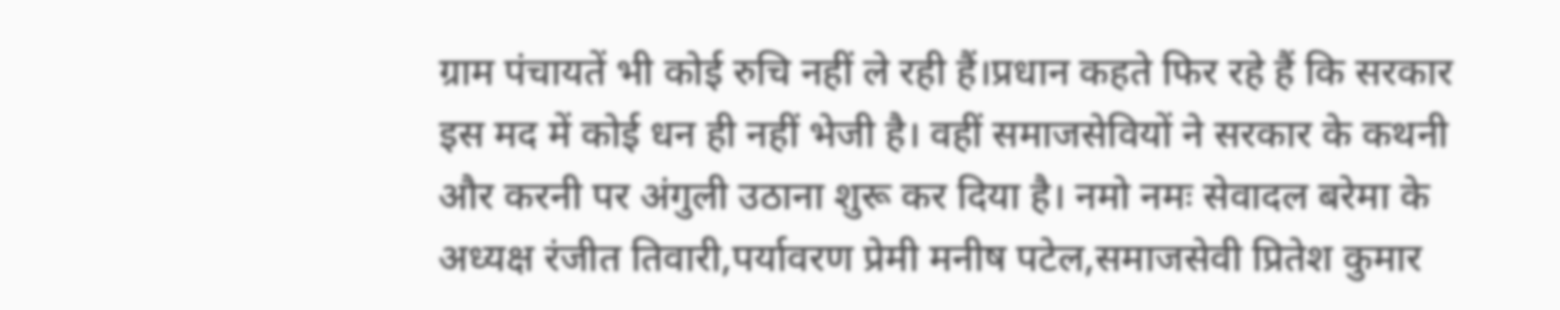ग्राम पंचायतें भी कोई रुचि नहीं ले रही हैं।प्रधान कहते फिर रहे हैं कि सरकार इस मद में कोई धन ही नहीं भेजी है। वहीं समाजसेवियों ने सरकार के कथनी और करनी पर अंगुली उठाना शुरू कर दिया है। नमो नमः सेवादल बरेमा के अध्यक्ष रंजीत तिवारी,पर्यावरण प्रेमी मनीष पटेल,समाजसेवी प्रितेश कुमार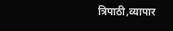त्रिपाठी,व्यापार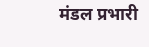मंडल प्रभारी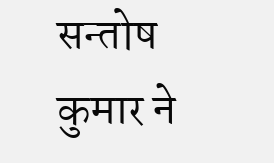सन्तोष कुमार ने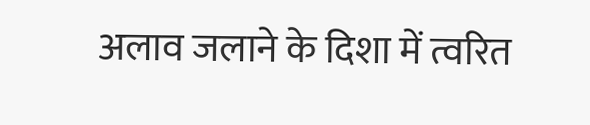अलाव जलाने के दिशा में त्वरित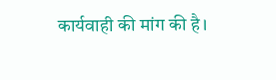कार्यवाही की मांग की है।